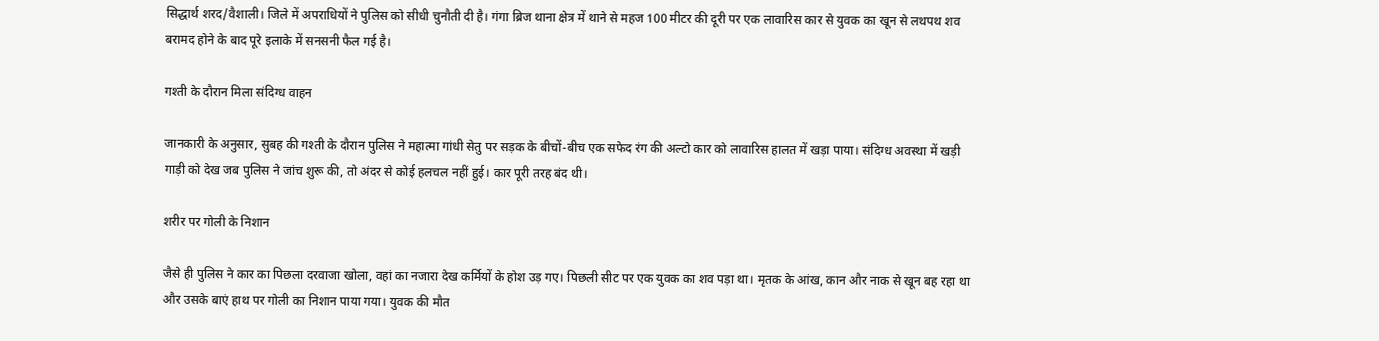सिद्धार्थ शरद/वैशाली। जिले में अपराधियों ने पुलिस को सीधी चुनौती दी है। गंगा ब्रिज थाना क्षेत्र में थाने से महज 100 मीटर की दूरी पर एक लावारिस कार से युवक का खून से लथपथ शव बरामद होने के बाद पूरे इलाके में सनसनी फैल गई है।

गश्ती के दौरान मिला संदिग्ध वाहन

जानकारी के अनुसार, सुबह की गश्ती के दौरान पुलिस ने महात्मा गांधी सेतु पर सड़क के बीचों-बीच एक सफेद रंग की अल्टो कार को लावारिस हालत में खड़ा पाया। संदिग्ध अवस्था में खड़ी गाड़ी को देख जब पुलिस ने जांच शुरू की, तो अंदर से कोई हलचल नहीं हुई। कार पूरी तरह बंद थी।

शरीर पर गोली के निशान

जैसे ही पुलिस ने कार का पिछला दरवाजा खोला, वहां का नजारा देख कर्मियों के होश उड़ गए। पिछली सीट पर एक युवक का शव पड़ा था। मृतक के आंख, कान और नाक से खून बह रहा था और उसके बाएं हाथ पर गोली का निशान पाया गया। युवक की मौत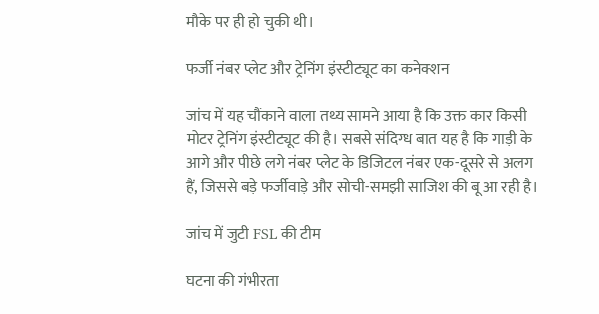मौके पर ही हो चुकी थी।

फर्जी नंबर प्लेट और ट्रेनिंग इंस्टीट्यूट का कनेक्शन

जांच में यह चौंकाने वाला तथ्य सामने आया है कि उक्त कार किसी मोटर ट्रेनिंग इंस्टीट्यूट की है। सबसे संदिग्ध बात यह है कि गाड़ी के आगे और पीछे लगे नंबर प्लेट के डिजिटल नंबर एक-दूसरे से अलग हैं, जिससे बड़े फर्जीवाड़े और सोची-समझी साजिश की बू आ रही है।

जांच में जुटी FSL की टीम

घटना की गंभीरता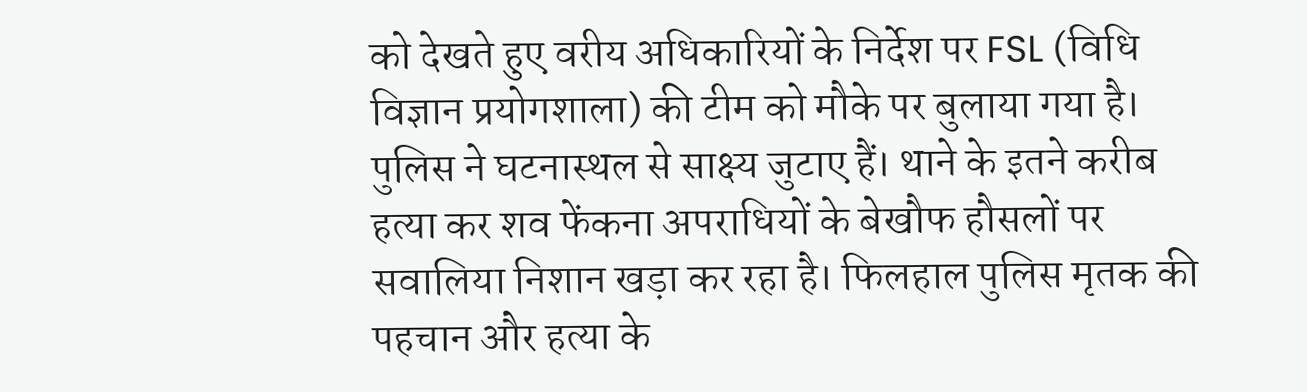को देखते हुए वरीय अधिकारियों के निर्देश पर FSL (विधि विज्ञान प्रयोगशाला) की टीम को मौके पर बुलाया गया है। पुलिस ने घटनास्थल से साक्ष्य जुटाए हैं। थाने के इतने करीब हत्या कर शव फेंकना अपराधियों के बेखौफ हौसलों पर सवालिया निशान खड़ा कर रहा है। फिलहाल पुलिस मृतक की पहचान और हत्या के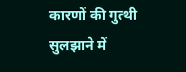कारणों की गुत्थी सुलझाने में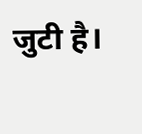जुटी है।